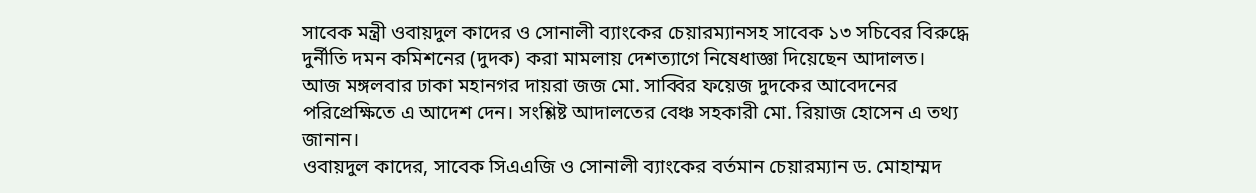সাবেক মন্ত্রী ওবায়দুল কাদের ও সোনালী ব্যাংকের চেয়ারম্যানসহ সাবেক ১৩ সচিবের বিরুদ্ধে দুর্নীতি দমন কমিশনের (দুদক) করা মামলায় দেশত্যাগে নিষেধাজ্ঞা দিয়েছেন আদালত।
আজ মঙ্গলবার ঢাকা মহানগর দায়রা জজ মো. সাব্বির ফয়েজ দুদকের আবেদনের পরিপ্রেক্ষিতে এ আদেশ দেন। সংশ্লিষ্ট আদালতের বেঞ্চ সহকারী মো. রিয়াজ হোসেন এ তথ্য জানান।
ওবায়দুল কাদের, সাবেক সিএএজি ও সোনালী ব্যাংকের বর্তমান চেয়ারম্যান ড. মোহাম্মদ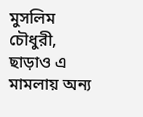মুসলিম চৌধুরী, ছাড়াও এ মামলায় অন্য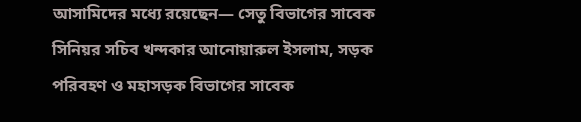আসামিদের মধ্যে রয়েছেন— সেতু বিভাগের সাবেক সিনিয়র সচিব খন্দকার আনোয়ারুল ইসলাম, সড়ক পরিবহণ ও মহাসড়ক বিভাগের সাবেক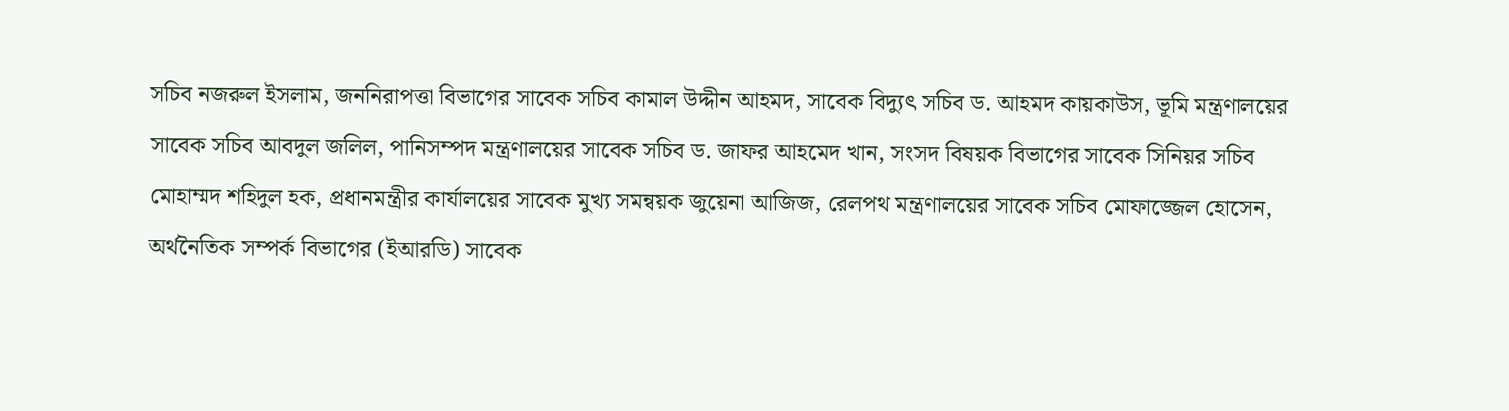সচিব নজরুল ইসলাম, জননিরাপত্তা বিভাগের সাবেক সচিব কামাল উদ্দীন আহমদ, সাবেক বিদ্যুৎ সচিব ড. আহমদ কায়কাউস, ভূমি মন্ত্রণালয়ের সাবেক সচিব আবদুল জলিল, পানিসম্পদ মন্ত্রণালয়ের সাবেক সচিব ড. জাফর আহমেদ খান, সংসদ বিষয়ক বিভাগের সাবেক সিনিয়র সচিব মোহাম্মদ শহিদুল হক, প্রধানমন্ত্রীর কার্যালয়ের সাবেক মুখ্য সমন্বয়ক জুয়েনা আজিজ, রেলপথ মন্ত্রণালয়ের সাবেক সচিব মোফাজ্জেল হোসেন, অর্থনৈতিক সম্পর্ক বিভাগের (ইআরডি) সাবেক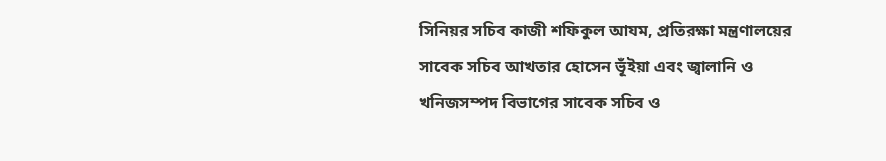সিনিয়র সচিব কাজী শফিকুল আযম, প্রতিরক্ষা মন্ত্রণালয়ের সাবেক সচিব আখতার হোসেন ভূঁইয়া এবং জ্বালানি ও খনিজসম্পদ বিভাগের সাবেক সচিব ও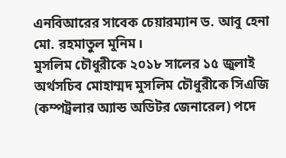এনবিআরের সাবেক চেয়ারম্যান ড. আবু হেনা মো. রহমাতুল মুনিম।
মুসলিম চৌধুরীকে ২০১৮ সালের ১৫ জুলাই অর্থসচিব মোহাম্মদ মুসলিম চৌধুরীকে সিএজি (কম্পট্রলার অ্যান্ড অডিটর জেনারেল) পদে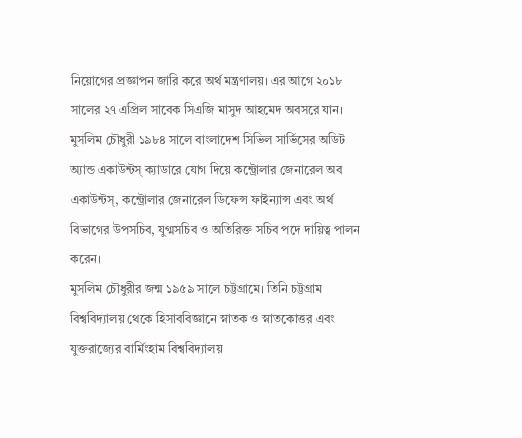নিয়োগের প্রজ্ঞাপন জারি করে অর্থ মন্ত্রণালয়। এর আগে ২০১৮ সালের ২৭ এপ্রিল সাবেক সিএজি মাসুদ আহমেদ অবসরে যান।
মুসলিম চৌধুরী ১৯৮৪ সালে বাংলাদেশ সিভিল সার্ভিসের অডিট অ্যান্ড একাউন্টস্ ক্যাডারে যোগ দিয়ে কন্ট্রোলার জেনারেল অব একাউন্টস্, কন্ট্রোলার জেনারেল ডিফেন্স ফাইন্যান্স এবং অর্থ বিভাগের উপসচিব, যুগ্মসচিব ও অতিরিক্ত সচিব পদে দায়িত্ব পালন করেন।
মুসলিম চৌধুরীর জন্ম ১৯৫৯ সালে চট্টগ্রামে। তিনি চট্টগ্রাম বিশ্ববিদ্যালয় থেকে হিসাববিজ্ঞানে স্নাতক ও স্নাতকোত্তর এবং যুক্তরাজ্যের বার্মিংহাম বিশ্ববিদ্যালয়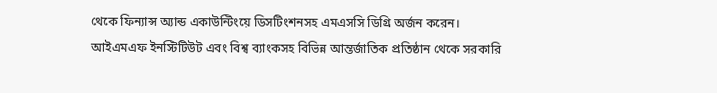থেকে ফিন্যান্স অ্যান্ড একাউন্টিংয়ে ডিসটিংশনসহ এমএসসি ডিগ্রি অর্জন করেন।
আইএমএফ ইনস্টিটিউট এবং বিশ্ব ব্যাংকসহ বিভিন্ন আন্তর্জাতিক প্রতিষ্ঠান থেকে সরকারি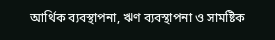আর্থিক ব্যবস্থাপনা, ঋণ ব্যবস্থাপনা ও সামষ্টিক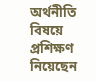অর্থনীতি বিষয়ে প্রশিক্ষণ নিয়েছেন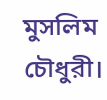মুসলিম চৌধুরী।